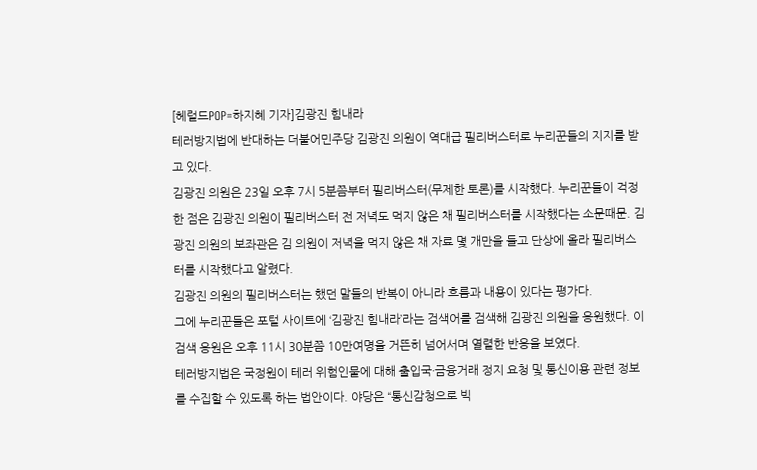[헤럴드POP=하지혜 기자]김광진 힘내라
테러방지법에 반대하는 더불어민주당 김광진 의원이 역대급 필리버스터로 누리꾼들의 지지를 받고 있다.
김광진 의원은 23일 오후 7시 5분쯤부터 필리버스터(무제한 토론)를 시작했다. 누리꾼들이 걱정한 점은 김광진 의원이 필리버스터 전 저녁도 먹지 않은 채 필리버스터를 시작했다는 소문때문. 김광진 의원의 보좌관은 김 의원이 저녁을 먹지 않은 채 자료 몇 개만을 들고 단상에 올라 필리버스터를 시작했다고 알렸다.
김광진 의원의 필리버스터는 했던 말들의 반복이 아니라 흐름과 내용이 있다는 평가다.
그에 누리꾼들은 포털 사이트에 ‘김광진 힘내라’라는 검색어를 검색해 김광진 의원을 응원했다. 이 검색 응원은 오후 11시 30분쯤 10만여명을 거뜬히 넘어서며 열렬한 반응을 보였다.
테러방지법은 국정원이 테러 위험인물에 대해 출입국·금융거래 정지 요청 및 통신이용 관련 정보를 수집할 수 있도록 하는 법안이다. 야당은 “통신감청으로 빅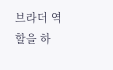브라더 역할을 하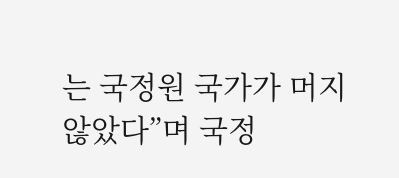는 국정원 국가가 머지않았다”며 국정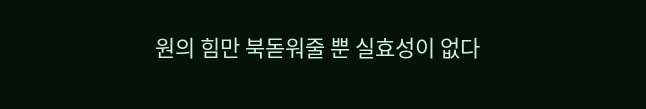원의 힘만 북돋워줄 뿐 실효성이 없다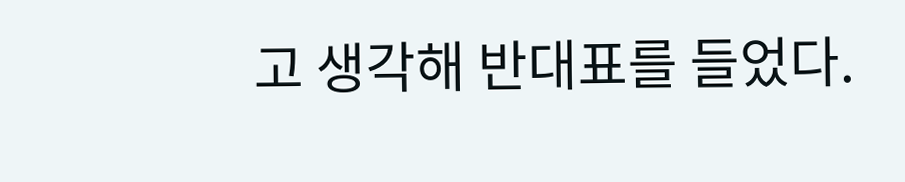고 생각해 반대표를 들었다.